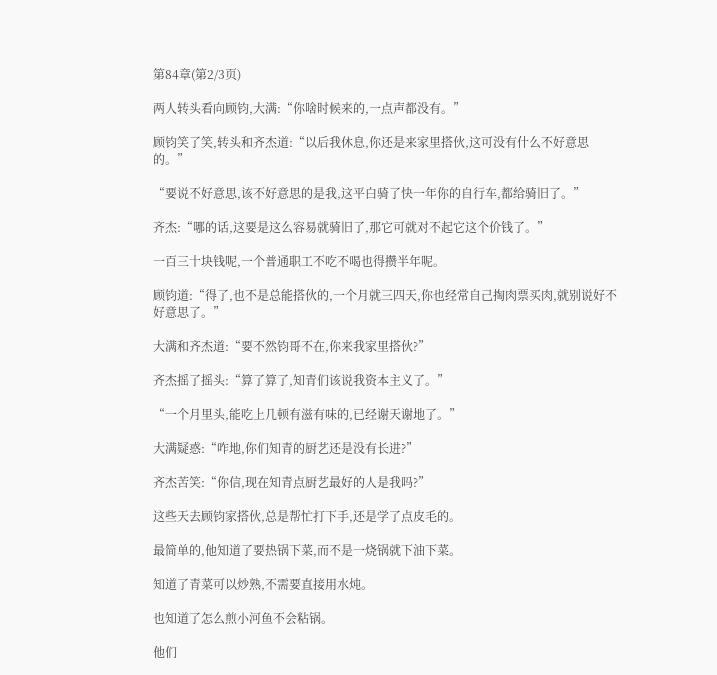第84章(第2/3页)

两人转头看向顾钧,大满:“你啥时候来的,一点声都没有。”

顾钧笑了笑,转头和齐杰道:“以后我休息,你还是来家里搭伙,这可没有什么不好意思的。”

“要说不好意思,该不好意思的是我,这平白骑了快一年你的自行车,都给骑旧了。”

齐杰:“哪的话,这要是这么容易就骑旧了,那它可就对不起它这个价钱了。”

一百三十块钱呢,一个普通职工不吃不喝也得攒半年呢。

顾钧道:“得了,也不是总能搭伙的,一个月就三四天,你也经常自己掏肉票买肉,就别说好不好意思了。”

大满和齐杰道:“要不然钧哥不在,你来我家里搭伙?”

齐杰摇了摇头:“算了算了,知青们该说我资本主义了。”

“一个月里头,能吃上几顿有滋有味的,已经谢天谢地了。”

大满疑惑:“咋地,你们知青的厨艺还是没有长进?”

齐杰苦笑:“你信,现在知青点厨艺最好的人是我吗?”

这些天去顾钧家搭伙,总是帮忙打下手,还是学了点皮毛的。

最简单的,他知道了要热锅下菜,而不是一烧锅就下油下菜。

知道了青菜可以炒熟,不需要直接用水炖。

也知道了怎么煎小河鱼不会粘锅。

他们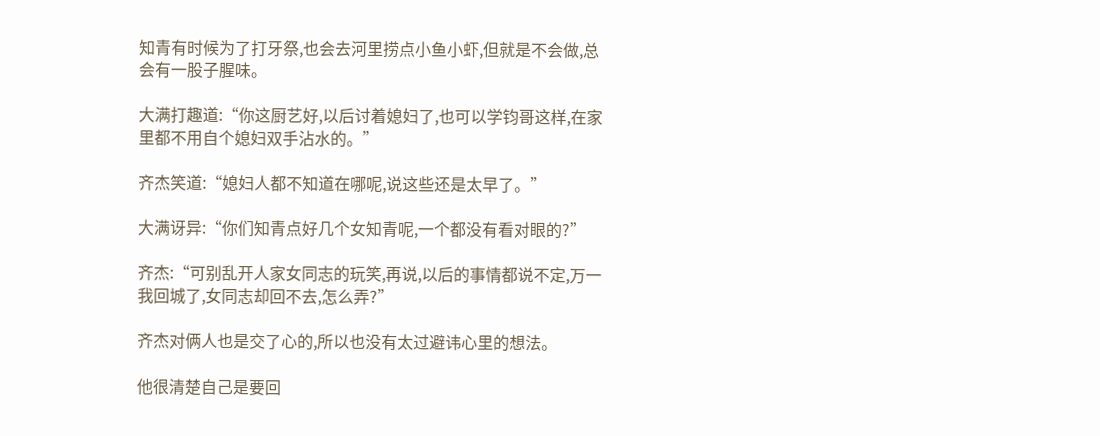知青有时候为了打牙祭,也会去河里捞点小鱼小虾,但就是不会做,总会有一股子腥味。

大满打趣道:“你这厨艺好,以后讨着媳妇了,也可以学钧哥这样,在家里都不用自个媳妇双手沾水的。”

齐杰笑道:“媳妇人都不知道在哪呢,说这些还是太早了。”

大满讶异:“你们知青点好几个女知青呢,一个都没有看对眼的?”

齐杰:“可别乱开人家女同志的玩笑,再说,以后的事情都说不定,万一我回城了,女同志却回不去,怎么弄?”

齐杰对俩人也是交了心的,所以也没有太过避讳心里的想法。

他很清楚自己是要回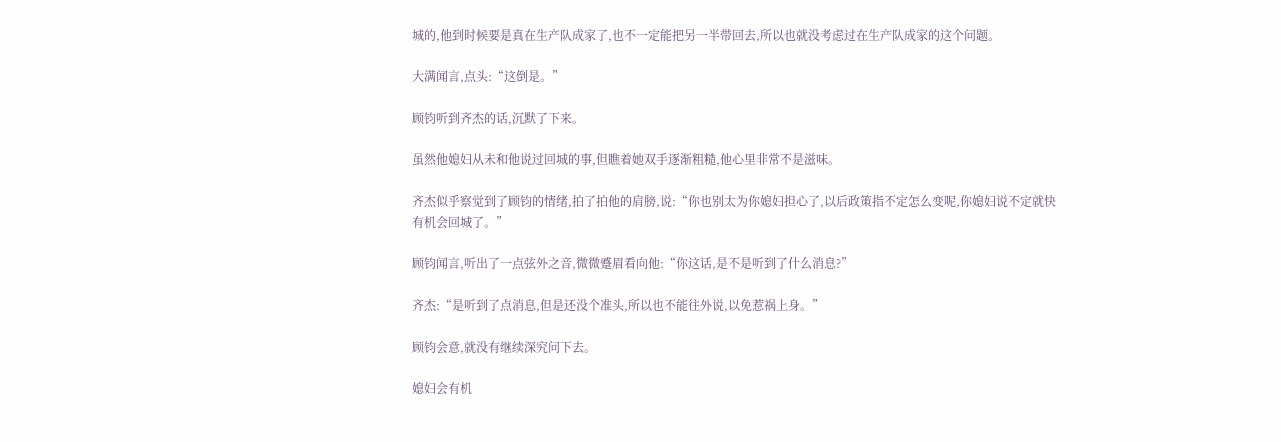城的,他到时候要是真在生产队成家了,也不一定能把另一半带回去,所以也就没考虑过在生产队成家的这个问题。

大满闻言,点头:“这倒是。”

顾钧听到齐杰的话,沉默了下来。

虽然他媳妇从未和他说过回城的事,但瞧着她双手逐渐粗糙,他心里非常不是滋味。

齐杰似乎察觉到了顾钧的情绪,拍了拍他的肩膀,说:“你也别太为你媳妇担心了,以后政策指不定怎么变呢,你媳妇说不定就快有机会回城了。”

顾钧闻言,听出了一点弦外之音,微微蹙眉看向他:“你这话,是不是听到了什么消息?”

齐杰:“是听到了点消息,但是还没个准头,所以也不能往外说,以免惹祸上身。”

顾钧会意,就没有继续深究问下去。

媳妇会有机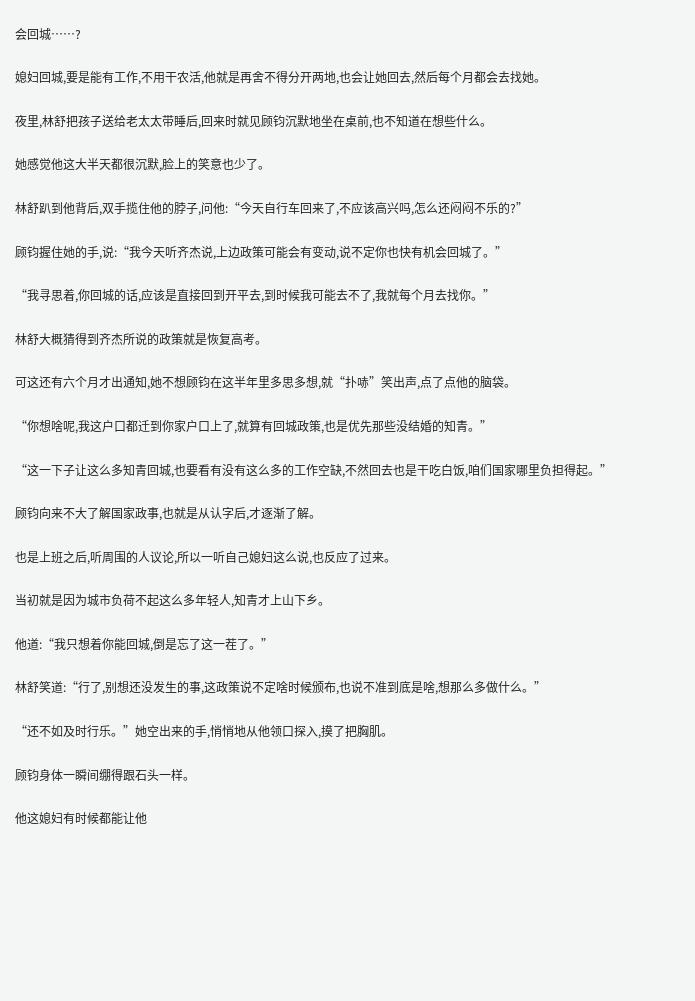会回城……?

媳妇回城,要是能有工作,不用干农活,他就是再舍不得分开两地,也会让她回去,然后每个月都会去找她。

夜里,林舒把孩子送给老太太带睡后,回来时就见顾钧沉默地坐在桌前,也不知道在想些什么。

她感觉他这大半天都很沉默,脸上的笑意也少了。

林舒趴到他背后,双手揽住他的脖子,问他:“今天自行车回来了,不应该高兴吗,怎么还闷闷不乐的?”

顾钧握住她的手,说:“我今天听齐杰说,上边政策可能会有变动,说不定你也快有机会回城了。”

“我寻思着,你回城的话,应该是直接回到开平去,到时候我可能去不了,我就每个月去找你。”

林舒大概猜得到齐杰所说的政策就是恢复高考。

可这还有六个月才出通知,她不想顾钧在这半年里多思多想,就“扑哧”笑出声,点了点他的脑袋。

“你想啥呢,我这户口都迁到你家户口上了,就算有回城政策,也是优先那些没结婚的知青。”

“这一下子让这么多知青回城,也要看有没有这么多的工作空缺,不然回去也是干吃白饭,咱们国家哪里负担得起。”

顾钧向来不大了解国家政事,也就是从认字后,才逐渐了解。

也是上班之后,听周围的人议论,所以一听自己媳妇这么说,也反应了过来。

当初就是因为城市负荷不起这么多年轻人,知青才上山下乡。

他道:“我只想着你能回城,倒是忘了这一茬了。”

林舒笑道:“行了,别想还没发生的事,这政策说不定啥时候颁布,也说不准到底是啥,想那么多做什么。”

“还不如及时行乐。”她空出来的手,悄悄地从他领口探入,摸了把胸肌。

顾钧身体一瞬间绷得跟石头一样。

他这媳妇有时候都能让他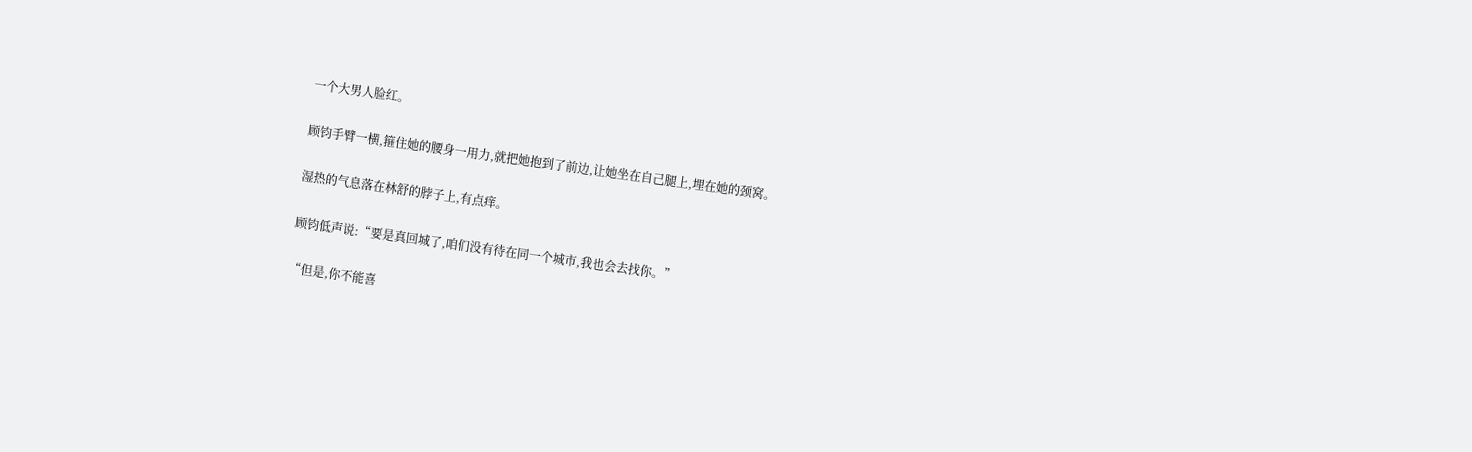一个大男人脸红。

顾钧手臂一横,箍住她的腰身一用力,就把她抱到了前边,让她坐在自己腿上,埋在她的颈窝。

湿热的气息落在林舒的脖子上,有点痒。

顾钧低声说:“要是真回城了,咱们没有待在同一个城市,我也会去找你。”

“但是,你不能喜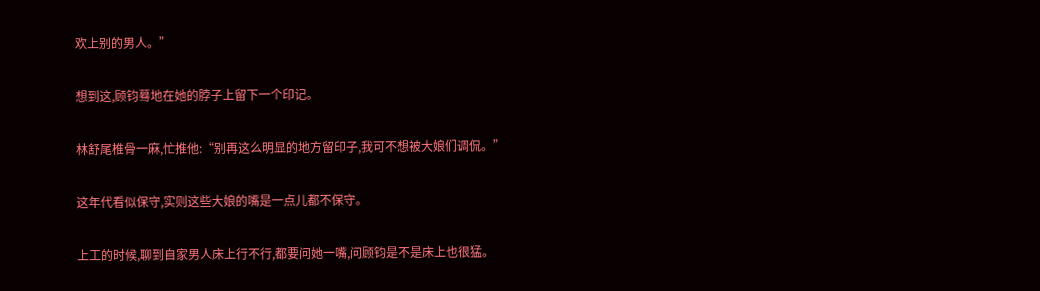欢上别的男人。”

想到这,顾钧蓦地在她的脖子上留下一个印记。

林舒尾椎骨一麻,忙推他:“别再这么明显的地方留印子,我可不想被大娘们调侃。”

这年代看似保守,实则这些大娘的嘴是一点儿都不保守。

上工的时候,聊到自家男人床上行不行,都要问她一嘴,问顾钧是不是床上也很猛。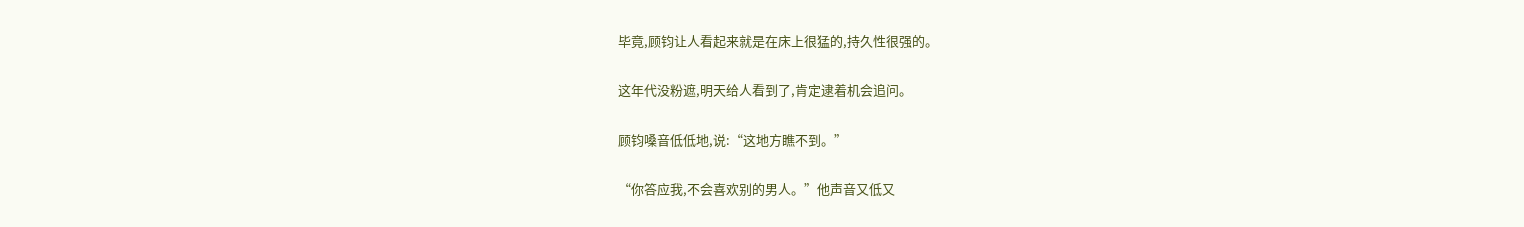毕竟,顾钧让人看起来就是在床上很猛的,持久性很强的。

这年代没粉遮,明天给人看到了,肯定逮着机会追问。

顾钧嗓音低低地,说:“这地方瞧不到。”

“你答应我,不会喜欢别的男人。”他声音又低又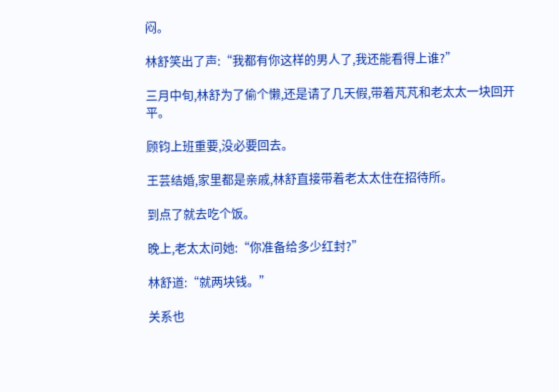闷。

林舒笑出了声:“我都有你这样的男人了,我还能看得上谁?”

三月中旬,林舒为了偷个懒,还是请了几天假,带着芃芃和老太太一块回开平。

顾钧上班重要,没必要回去。

王芸结婚,家里都是亲戚,林舒直接带着老太太住在招待所。

到点了就去吃个饭。

晚上,老太太问她:“你准备给多少红封?”

林舒道:“就两块钱。”

关系也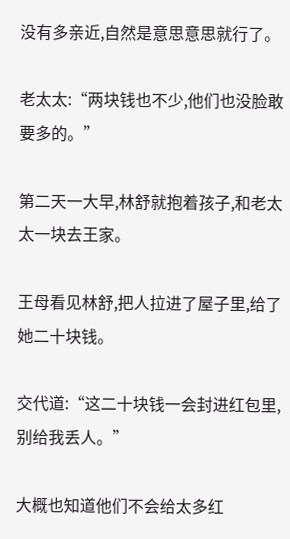没有多亲近,自然是意思意思就行了。

老太太:“两块钱也不少,他们也没脸敢要多的。”

第二天一大早,林舒就抱着孩子,和老太太一块去王家。

王母看见林舒,把人拉进了屋子里,给了她二十块钱。

交代道:“这二十块钱一会封进红包里,别给我丢人。”

大概也知道他们不会给太多红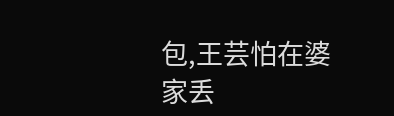包,王芸怕在婆家丢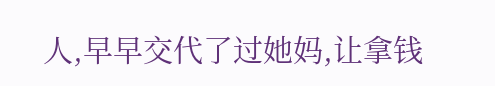人,早早交代了过她妈,让拿钱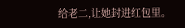给老二,让她封进红包里。